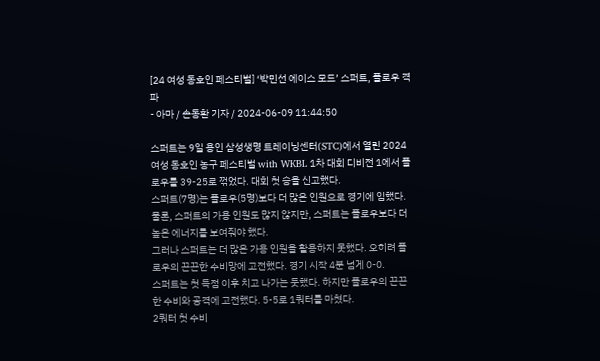[24 여성 동호인 페스티벌] ‘박민선 에이스 모드’ 스퍼트, 플로우 격파
- 아마 / 손동환 기자 / 2024-06-09 11:44:50

스퍼트는 9일 용인 삼성생명 트레이닝센터(STC)에서 열린 2024 여성 동호인 농구 페스티벌 with WKBL 1차 대회 디비전 1에서 플로우를 39-25로 꺾었다. 대회 첫 승을 신고했다.
스퍼트(7명)는 플로우(5명)보다 더 많은 인원으로 경기에 임했다. 물론, 스퍼트의 가용 인원도 많지 않지만, 스퍼트는 플로우보다 더 높은 에너지를 보여줘야 했다.
그러나 스퍼트는 더 많은 가용 인원을 활용하지 못했다. 오히려 플로우의 끈끈한 수비망에 고전했다. 경기 시작 4분 넘게 0-0.
스퍼트는 첫 득점 이후 치고 나가는 듯했다. 하지만 플로우의 끈끈한 수비와 공격에 고전했다. 5-5로 1쿼터를 마쳤다.
2쿼터 첫 수비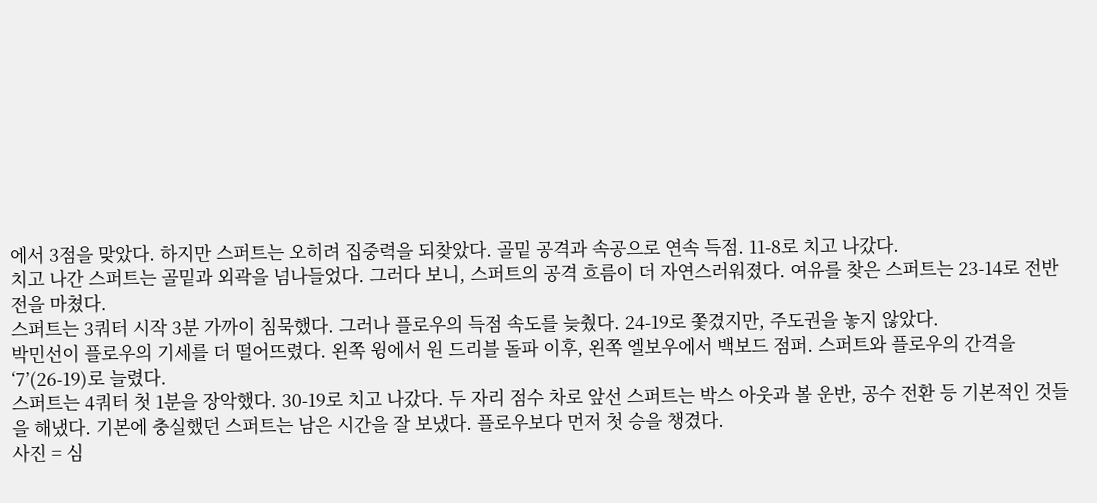에서 3점을 맞았다. 하지만 스퍼트는 오히려 집중력을 되찾았다. 골밑 공격과 속공으로 연속 득점. 11-8로 치고 나갔다.
치고 나간 스퍼트는 골밑과 외곽을 넘나들었다. 그러다 보니, 스퍼트의 공격 흐름이 더 자연스러워졌다. 여유를 찾은 스퍼트는 23-14로 전반전을 마쳤다.
스퍼트는 3쿼터 시작 3분 가까이 침묵했다. 그러나 플로우의 득점 속도를 늦췄다. 24-19로 쫓겼지만, 주도권을 놓지 않았다.
박민선이 플로우의 기세를 더 떨어뜨렸다. 왼쪽 윙에서 원 드리블 돌파 이후, 왼쪽 엘보우에서 백보드 점퍼. 스퍼트와 플로우의 간격을 ‘7’(26-19)로 늘렸다.
스퍼트는 4쿼터 첫 1분을 장악했다. 30-19로 치고 나갔다. 두 자리 점수 차로 앞선 스퍼트는 박스 아웃과 볼 운반, 공수 전환 등 기본적인 것들을 해냈다. 기본에 충실했던 스퍼트는 남은 시간을 잘 보냈다. 플로우보다 먼저 첫 승을 챙겼다.
사진 = 심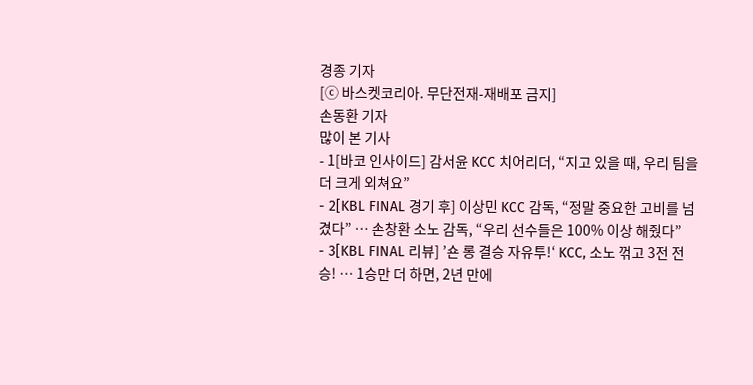경종 기자
[ⓒ 바스켓코리아. 무단전재-재배포 금지]
손동환 기자
많이 본 기사
- 1[바코 인사이드] 감서윤 KCC 치어리더, “지고 있을 때, 우리 팀을 더 크게 외쳐요”
- 2[KBL FINAL 경기 후] 이상민 KCC 감독, “정말 중요한 고비를 넘겼다” … 손창환 소노 감독, “우리 선수들은 100% 이상 해줬다”
- 3[KBL FINAL 리뷰] ’숀 롱 결승 자유투!‘ KCC, 소노 꺾고 3전 전승! … 1승만 더 하면, 2년 만에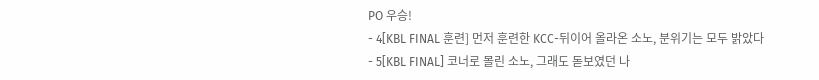PO 우승!
- 4[KBL FINAL 훈련] 먼저 훈련한 KCC-뒤이어 올라온 소노, 분위기는 모두 밝았다
- 5[KBL FINAL] 코너로 몰린 소노, 그래도 돋보였던 나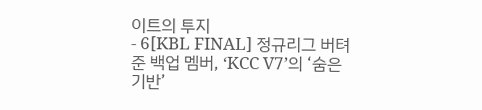이트의 투지
- 6[KBL FINAL] 정규리그 버텨준 백업 멤버, ‘KCC V7’의 ‘숨은 기반’